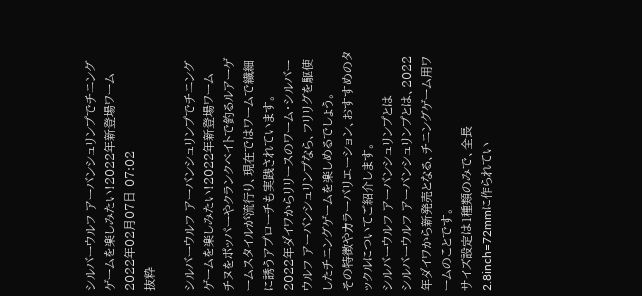シルバーウルフ アーバンシュリンプでチニングゲームを楽しみたい!2022年新登場ワーム
2022年02月07日 07:02
抜粋

シルバーウルフ アーバンシュリンプでチニングゲームを楽しみたい!2022年新登場ワーム
チヌをポッパーやクランクベイトで釣るルアーゲームスタイルが流行り、現在ではワームで繊細に誘うアプローチも実践されています。
2022年ダイワからリリースのワーム・シルバーウルフ アーバンシュリンプなら、フリリグを駆使したチニングゲームを楽しめるでしょう。
その特徴やカラーバリエーション、おすすめのタックルについてご紹介します。
シルバーウルフ アーバンシュリンプとは
シルバーウルフ アーバンシュリンプとは、2022年ダイワから新発売となる、チニングゲーム用ワームのことです。
サイズ設定は1種類のみで、全長2.8inch=72mmに作られてい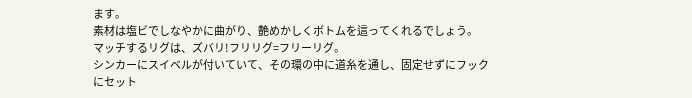ます。
素材は塩ビでしなやかに曲がり、艶めかしくボトムを這ってくれるでしょう。
マッチするリグは、ズバリ!フリリグ=フリーリグ。
シンカーにスイベルが付いていて、その環の中に道糸を通し、固定せずにフックにセット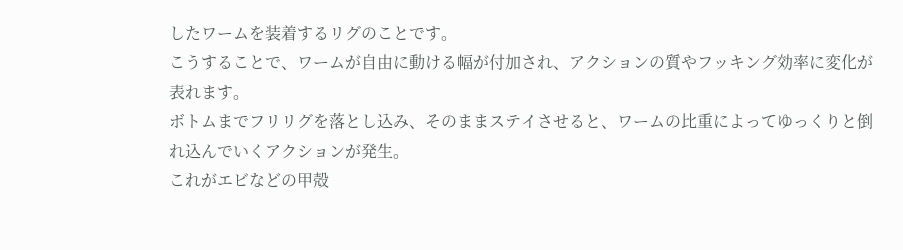したワームを装着するリグのことです。
こうすることで、ワームが自由に動ける幅が付加され、アクションの質やフッキング効率に変化が表れます。
ボトムまでフリリグを落とし込み、そのままステイさせると、ワームの比重によってゆっくりと倒れ込んでいくアクションが発生。
これがエビなどの甲殻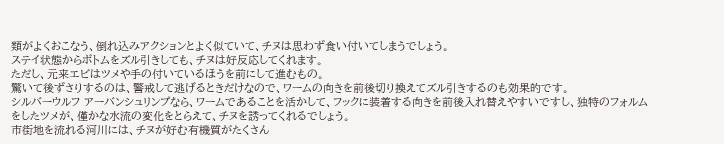類がよくおこなう、倒れ込みアクションとよく似ていて、チヌは思わず食い付いてしまうでしょう。
ステイ状態からボトムをズル引きしても、チヌは好反応してくれます。
ただし、元来エビはツメや手の付いているほうを前にして進むもの。
驚いて後ずさりするのは、警戒して逃げるときだけなので、ワームの向きを前後切り換えてズル引きするのも効果的です。
シルバーウルフ アーバンシュリンプなら、ワームであることを活かして、フックに装着する向きを前後入れ替えやすいですし、独特のフォルムをしたツメが、僅かな水流の変化をとらえて、チヌを誘ってくれるでしょう。
市街地を流れる河川には、チヌが好む有機質がたくさん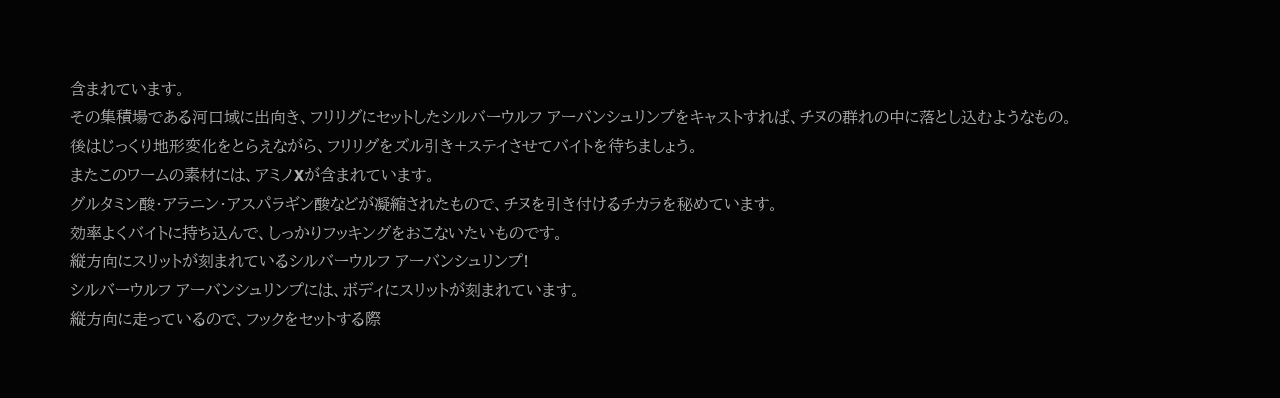含まれています。
その集積場である河口域に出向き、フリリグにセットしたシルバーウルフ アーバンシュリンプをキャストすれば、チヌの群れの中に落とし込むようなもの。
後はじっくり地形変化をとらえながら、フリリグをズル引き+ステイさせてバイトを待ちましょう。
またこのワームの素材には、アミノXが含まれています。
グルタミン酸・アラニン・アスパラギン酸などが凝縮されたもので、チヌを引き付けるチカラを秘めています。
効率よくバイトに持ち込んで、しっかりフッキングをおこないたいものです。
縦方向にスリットが刻まれているシルバーウルフ アーバンシュリンプ!
シルバーウルフ アーバンシュリンプには、ボディにスリットが刻まれています。
縦方向に走っているので、フックをセットする際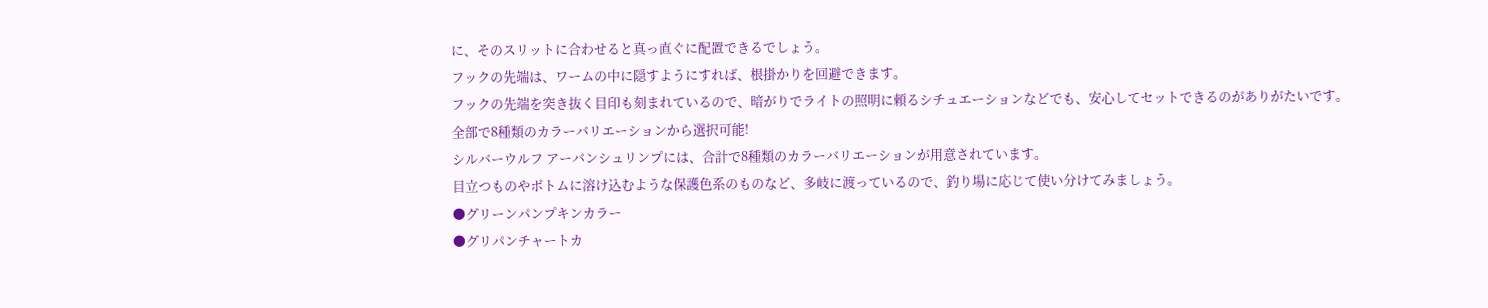に、そのスリットに合わせると真っ直ぐに配置できるでしょう。
フックの先端は、ワームの中に隠すようにすれば、根掛かりを回避できます。
フックの先端を突き抜く目印も刻まれているので、暗がりでライトの照明に頼るシチュエーションなどでも、安心してセットできるのがありがたいです。
全部で8種類のカラーバリエーションから選択可能!
シルバーウルフ アーバンシュリンプには、合計で8種類のカラーバリエーションが用意されています。
目立つものやボトムに溶け込むような保護色系のものなど、多岐に渡っているので、釣り場に応じて使い分けてみましょう。
●グリーンパンプキンカラー
●グリパンチャートカ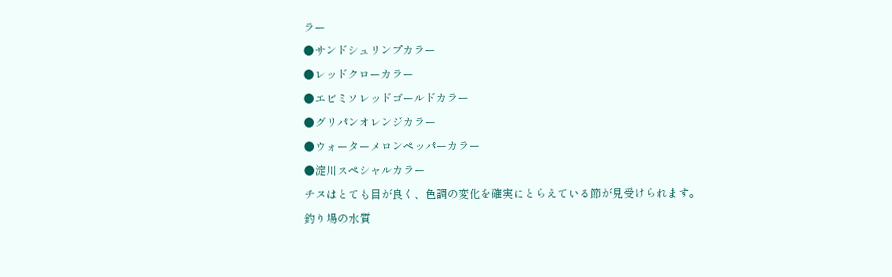ラー
●サンドシュリンプカラー
●レッドクローカラー
●エビミソレッドゴールドカラー
●グリパンオレンジカラー
●ウォーターメロンペッパーカラー
●淀川スペシャルカラー
チヌはとても目が良く、色調の変化を確実にとらえている節が見受けられます。
釣り場の水質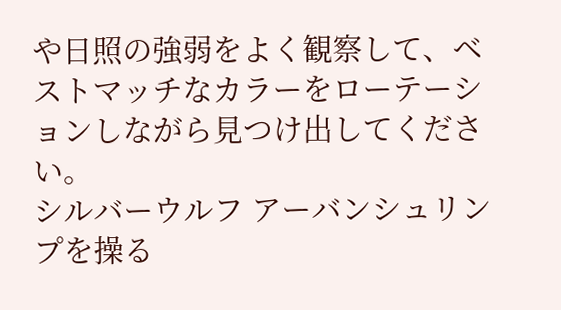や日照の強弱をよく観察して、ベストマッチなカラーをローテーションしながら見つけ出してください。
シルバーウルフ アーバンシュリンプを操る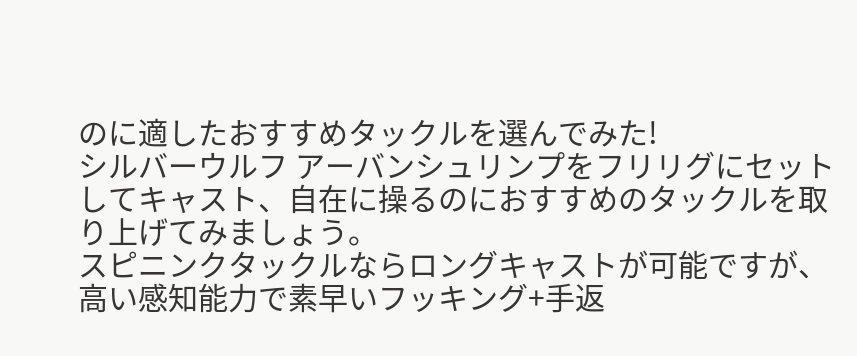のに適したおすすめタックルを選んでみた!
シルバーウルフ アーバンシュリンプをフリリグにセットしてキャスト、自在に操るのにおすすめのタックルを取り上げてみましょう。
スピニンクタックルならロングキャストが可能ですが、高い感知能力で素早いフッキング+手返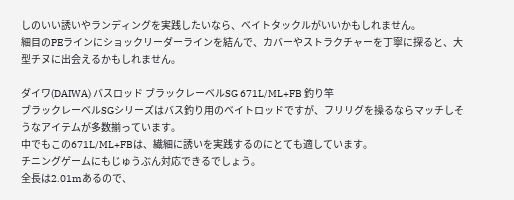しのいい誘いやランディングを実践したいなら、べイトタックルがいいかもしれません。
細目のPEラインにショックリーダーラインを結んで、カバーやストラクチャーを丁寧に探ると、大型チヌに出会えるかもしれません。

ダイワ(DAIWA) バスロッド ブラックレーベルSG 671L/ML+FB 釣り竿
ブラックレーベルSGシリーズはバス釣り用のベイトロッドですが、フリリグを操るならマッチしそうなアイテムが多数揃っています。
中でもこの671L/ML+FBは、繊細に誘いを実践するのにとても適しています。
チニングゲームにもじゅうぶん対応できるでしょう。
全長は2.01mあるので、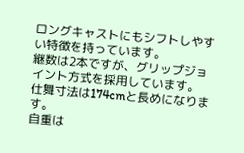ロングキャストにもシフトしやすい特徴を持っています。
継数は2本ですが、グリップジョイント方式を採用しています。
仕舞寸法は174cmと長めになります。
自重は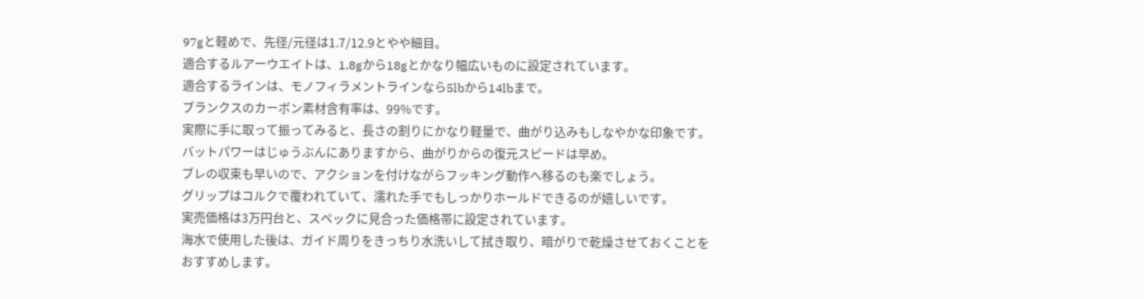97gと軽めで、先径/元径は1.7/12.9とやや細目。
適合するルアーウエイトは、1.8gから18gとかなり幅広いものに設定されています。
適合するラインは、モノフィラメントラインなら5lbから14lbまで。
ブランクスのカーボン素材含有率は、99%です。
実際に手に取って振ってみると、長さの割りにかなり軽量で、曲がり込みもしなやかな印象です。
バットパワーはじゅうぶんにありますから、曲がりからの復元スピードは早め。
ブレの収束も早いので、アクションを付けながらフッキング動作へ移るのも楽でしょう。
グリップはコルクで覆われていて、濡れた手でもしっかりホールドできるのが嬉しいです。
実売価格は3万円台と、スペックに見合った価格帯に設定されています。
海水で使用した後は、ガイド周りをきっちり水洗いして拭き取り、暗がりで乾燥させておくことをおすすめします。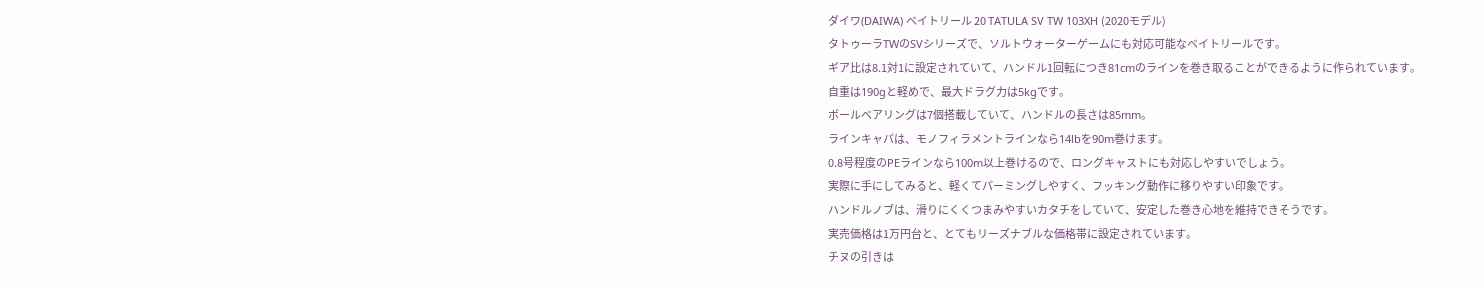ダイワ(DAIWA) ベイトリール 20 TATULA SV TW 103XH (2020モデル)
タトゥーラTWのSVシリーズで、ソルトウォーターゲームにも対応可能なベイトリールです。
ギア比は8.1対1に設定されていて、ハンドル1回転につき81cmのラインを巻き取ることができるように作られています。
自重は190gと軽めで、最大ドラグ力は5kgです。
ボールベアリングは7個搭載していて、ハンドルの長さは85mm。
ラインキャパは、モノフィラメントラインなら14lbを90m巻けます。
0.8号程度のPEラインなら100m以上巻けるので、ロングキャストにも対応しやすいでしょう。
実際に手にしてみると、軽くてパーミングしやすく、フッキング動作に移りやすい印象です。
ハンドルノブは、滑りにくくつまみやすいカタチをしていて、安定した巻き心地を維持できそうです。
実売価格は1万円台と、とてもリーズナブルな価格帯に設定されています。
チヌの引きは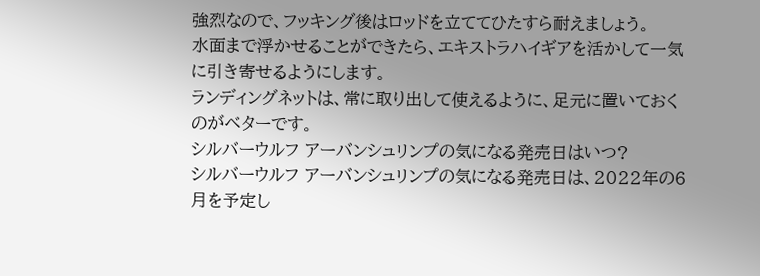強烈なので、フッキング後はロッドを立ててひたすら耐えましょう。
水面まで浮かせることができたら、エキストラハイギアを活かして一気に引き寄せるようにします。
ランディングネットは、常に取り出して使えるように、足元に置いておくのがベターです。
シルバーウルフ アーバンシュリンプの気になる発売日はいつ?
シルバーウルフ アーバンシュリンプの気になる発売日は、2022年の6月を予定し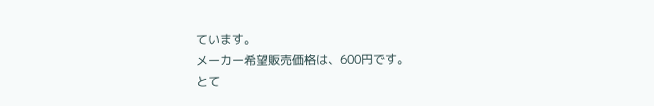ています。
メーカー希望販売価格は、600円です。
とて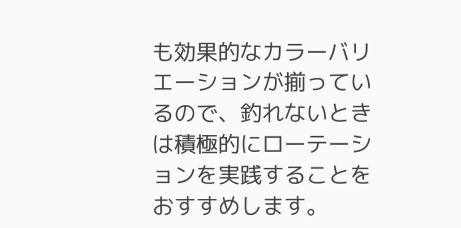も効果的なカラーバリエーションが揃っているので、釣れないときは積極的にローテーションを実践することをおすすめします。